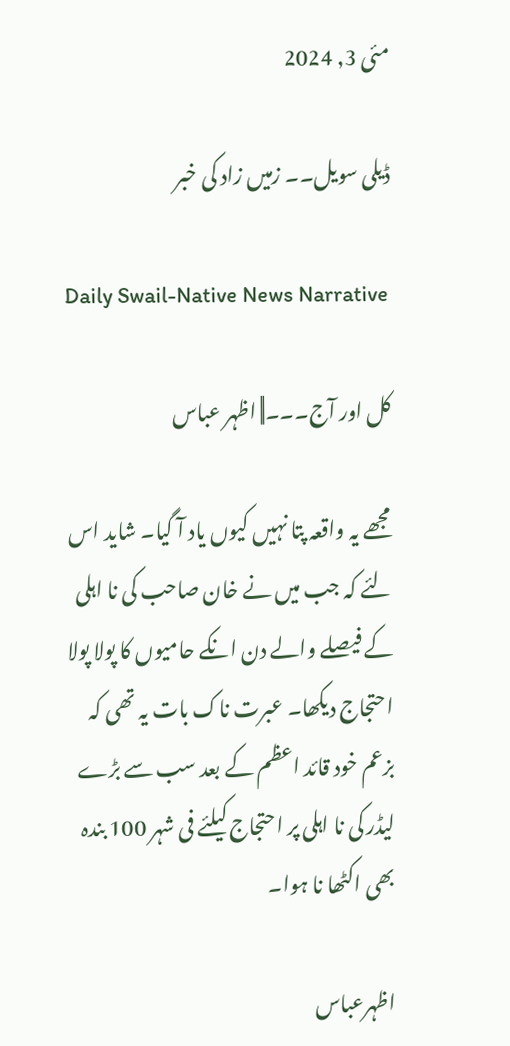مئی 3, 2024

ڈیلی سویل۔۔ زمیں زاد کی خبر

Daily Swail-Native News Narrative

کل اور آج۔۔۔|| اظہر عباس

مجھے یہ واقعہ پتا نہیں کیوں یاد آ گیا۔ شاید اس لئے کہ جب میں نے خان صاحب کی نا اہلی کے فیصلے والے دن انکے حامیوں کا پولا پولا احتجاج دیکھا۔ عبرت ناک بات یہ تھی کہ بزعم خود قائد اعظم کے بعد سب سے بڑے لیڈر کی نا اہلی پر احتجاج کیلئے فی شہر 100 بندہ بھی اکٹھا نا ہوا۔

اظہرعباس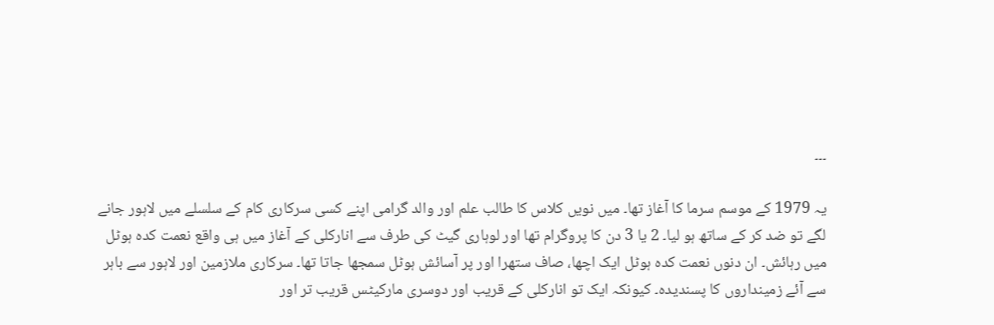۔۔۔

یہ 1979 کے موسم سرما کا آغاز تھا۔ میں نویں کلاس کا طالب علم اور والد گرامی اپنے کسی سرکاری کام کے سلسلے میں لاہور جانے لگے تو ضد کر کے ساتھ ہو لیا۔ 2 یا 3 دن کا پروگرام تھا اور لوہاری گیٹ کی طرف سے انارکلی کے آغاز میں ہی واقع نعمت کدہ ہوٹل میں رہائش۔ ان دنوں نعمت کدہ ہوٹل ایک اچھا، صاف ستھرا اور پر آسائش ہوٹل سمجھا جاتا تھا۔ سرکاری ملازمین اور لاہور سے باہر سے آئے زمینداروں کا پسندیدہ۔ کیونکہ ایک تو انارکلی کے قریب اور دوسری مارکیٹس قریب تر اور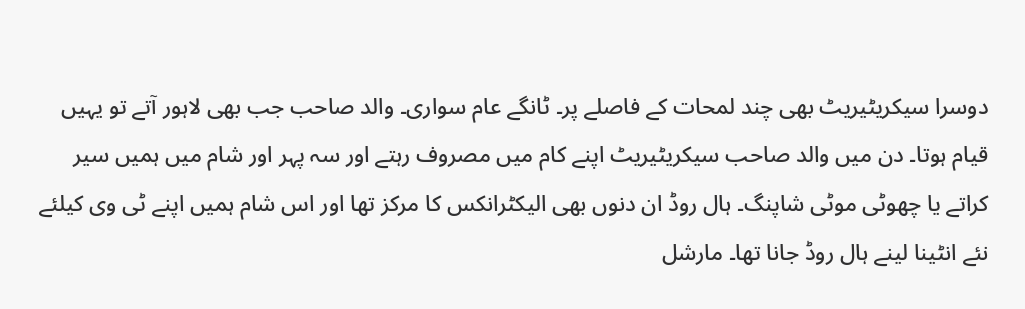دوسرا سیکریٹیریٹ بھی چند لمحات کے فاصلے پر۔ ٹانگے عام سواری۔ والد صاحب جب بھی لاہور آتے تو یہیں قیام ہوتا۔ دن میں والد صاحب سیکریٹیریٹ اپنے کام میں مصروف رہتے اور سہ پہر اور شام میں ہمیں سیر کراتے یا چھوٹی موٹی شاپنگ۔ ہال روڈ ان دنوں بھی الیکٹرانکس کا مرکز تھا اور اس شام ہمیں اپنے ٹی وی کیلئے نئے انٹینا لینے ہال روڈ جانا تھا۔ مارشل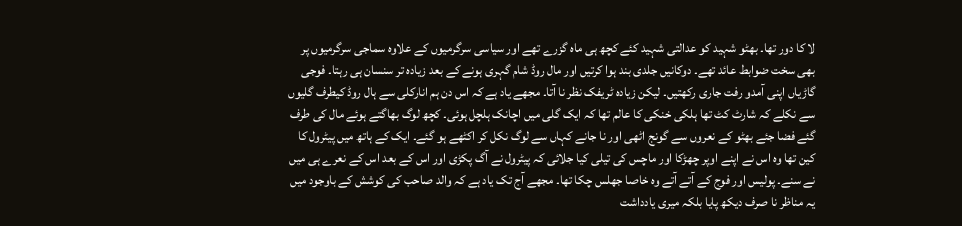لا کا دور تھا۔ بھٹو شہید کو عدالتی شہید کئے کچھ ہی ماہ گزرے تھے اور سیاسی سرگرمیوں کے علاوہ سماجی سرگرمیوں پر بھی سخت ضوابط عائد تھے۔ دوکانیں جلدی بند ہوا کرتیں اور مال روڈ شام گہری ہونے کے بعد زیادہ تر سنسان ہی رہتا۔ فوجی گاڑیاں اپنی آمدو رفت جاری رکھتیں۔ لیکن زیادہ ٹریفک نظر نا آتا۔ مجھے یاد ہے کہ اس دن ہم انارکلی سے ہال روڈ کیطرف گلیوں سے نکلے کہ شارٹ کٹ تھا ہلکی خنکی کا عالم تھا کہ ایک گلی میں اچانک ہلچل ہوئی۔ کچھ لوگ بھاگتے ہوئے مال کی طرف گئے فضا جئے بھٹو کے نعروں سے گونج اٹھی اور نا جانے کہاں سے لوگ نکل کر اکٹھے ہو گئے۔ ایک کے ہاتھ میں پیٹرول کا کین تھا وہ اس نے اپنے اوپر چھڑکا اور ماچس کی تیلی کیا جلائی کہ پیٹرول نے آگ پکڑی اور اس کے بعد اس کے نعرے ہی میں نے سنے۔ پولیس اور فوج کے آتے آتے وہ خاصا جھلس چکا تھا۔ مجھے آج تک یاد ہے کہ والد صاحب کی کوشش کے باوجود میں یہ مناظر نا صرف دیکھ پایا بلکہ میری یادداشت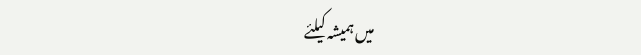میں ہمیشہ کیلئے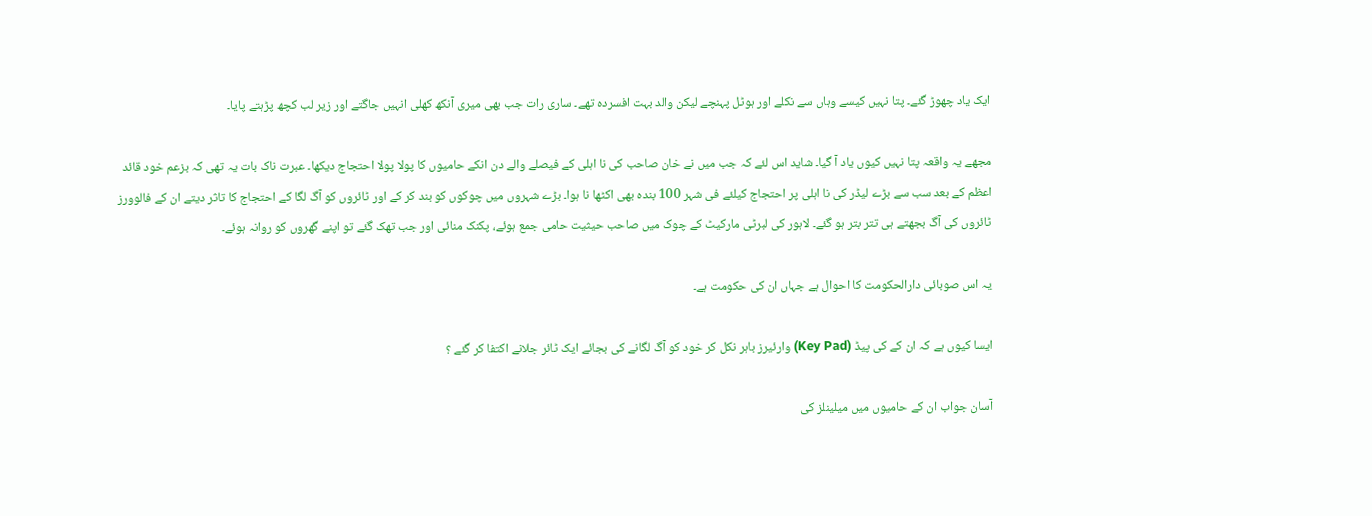ایک یاد چھوڑ گئے۔ پتا نہیں کیسے وہاں سے نکلے اور ہوٹل پہنچے لیکن والد بہت افسردہ تھے۔ ساری رات جب بھی میری آنکھ کھلی انہیں جاگتے اور زیر لب کچھ پڑہتے پایا۔

مجھے یہ واقعہ پتا نہیں کیوں یاد آ گیا۔ شاید اس لئے کہ جب میں نے خان صاحب کی نا اہلی کے فیصلے والے دن انکے حامیوں کا پولا پولا احتجاج دیکھا۔ عبرت ناک بات یہ تھی کہ بزعم خود قائد اعظم کے بعد سب سے بڑے لیڈر کی نا اہلی پر احتجاج کیلئے فی شہر 100 بندہ بھی اکٹھا نا ہوا۔ بڑے شہروں میں چوکوں کو بند کر کے اور ٹائروں کو آگ لگا کے احتجاج کا تاثر دیتے ان کے فالوورز ٹائروں کی آگ بجھتے ہی تتر بتر ہو گئے۔ لاہور کی لبرٹی مارکیٹ کے چوک میں صاحب حیثیت حامی جمع ہوئے، پکنک منائی اور جب تھک گئے تو اپنے گھروں کو روانہ ہوئے۔

یہ اس صوبائی دارالحکومت کا احوال ہے جہاں ان کی حکومت ہے۔

ایسا کیوں ہے کہ ان کے کی پیڈ (Key Pad) وارئیرز باہر نکل کر خود کو آگ لگانے کی بجائے ایک ٹائر جلانے اکتفا کر گئے ؟

آسان جواب ان کے حامیوں میں میلینلز کی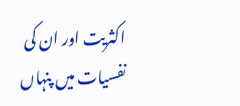اکثریت اور ان کی نفسیات میں پنہاں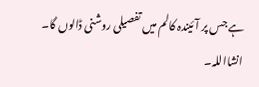ہے جس پر آئیندہ کالم میں تفصیلی روشنی ڈالوں گا۔ انشااللہ۔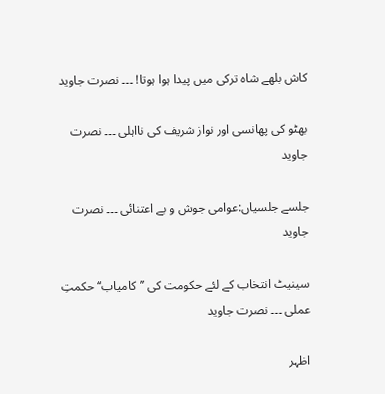کاش بلھے شاہ ترکی میں پیدا ہوا ہوتا! ۔۔۔ نصرت جاوید

بھٹو کی پھانسی اور نواز شریف کی نااہلی ۔۔۔ نصرت جاوید

جلسے جلسیاں:عوامی جوش و بے اعتنائی ۔۔۔ نصرت جاوید

سینیٹ انتخاب کے لئے حکومت کی ’’کامیاب‘‘ حکمتِ عملی ۔۔۔ نصرت جاوید

اظہر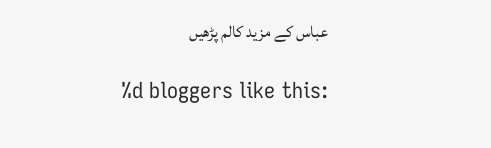عباس کے مزید کالم پڑھیں

%d bloggers like this: